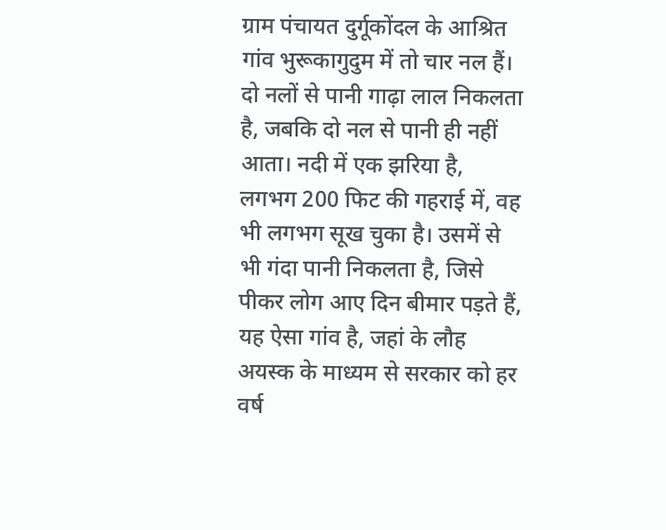ग्राम पंचायत दुर्गूकोंदल के आश्रित गांव भुरूकागुदुम में तो चार नल हैं। दो नलों से पानी गाढ़ा लाल निकलता है, जबकि दो नल से पानी ही नहीं आता। नदी में एक झरिया है, लगभग 200 फिट की गहराई में, वह भी लगभग सूख चुका है। उसमें से भी गंदा पानी निकलता है, जिसे पीकर लोग आए दिन बीमार पड़ते हैं, यह ऐसा गांव है, जहां के लौह अयस्क के माध्यम से सरकार को हर वर्ष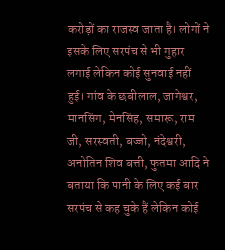करोड़ों का राजस्व जाता है। लोगों ने इसके लिए सरपंच से भी गुहार लगाई लेकिन कोई सुनवाई नहीं हुई। गांव के छबीलाल, जागेश्वर, मानसिंग, मेनसिंह, समारू, राम जी, सरस्वती, बज्जो, नंदेश्वरी, अनोतिन शिव बत्ती, फुतमा आदि ने बताया कि पानी के लिए कई बार सरपंच से कह चुके हैं लेकिन कोई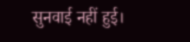सुनवाई नहीं हुई।